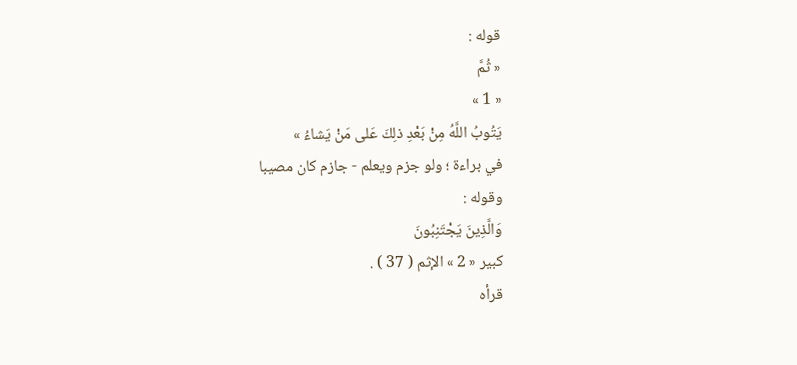قوله :
« ثُمَّ
« 1 »
يَتُوبُ اللَّهُ مِنْ بَعْدِ ذلِكَ عَلى مَنْ يَشاءُ »
في براءة ؛ ولو جزم ويعلم - جازم كان مصيبا
وقوله :
وَالَّذِينَ يَجْتَنِبُونَ
كبير « 2 » الإثم ( 37 ) .
قرأه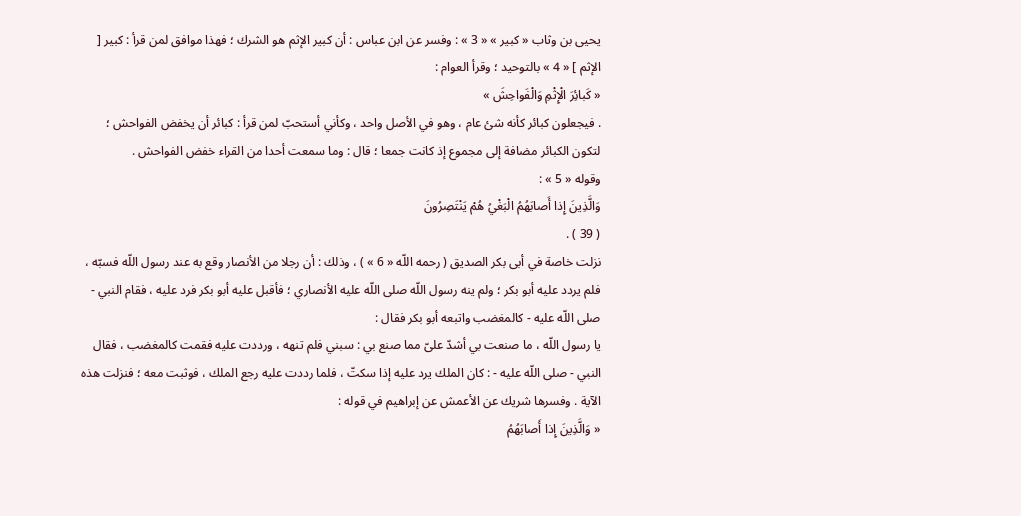يحيى بن وثاب « كبير » « 3 » : وفسر عن ابن عباس : أن كبير الإثم هو الشرك ؛ فهذا موافق لمن قرأ : كبير [ الإثم ] « 4 » بالتوحيد ؛ وقرأ العوام :
« كَبائِرَ الْإِثْمِ وَالْفَواحِشَ »
. فيجعلون كبائر كأنه شئ عام ، وهو في الأصل واحد ، وكأني أستحبّ لمن قرأ : كبائر أن يخفض الفواحش ؛ لتكون الكبائر مضافة إلى مجموع إذ كانت جمعا ؛ قال : وما سمعت أحدا من القراء خفض الفواحش .
وقوله « 5 » :
وَالَّذِينَ إِذا أَصابَهُمُ الْبَغْيُ هُمْ يَنْتَصِرُونَ
( 39 ) .
نزلت خاصة في أبى بكر الصديق ( رحمه اللّه « 6 » ) ، وذلك : أن رجلا من الأنصار وقع به عند رسول اللّه فسبّه ، فلم يردد عليه أبو بكر ؛ ولم ينه رسول اللّه صلى اللّه عليه الأنصاري ؛ فأقبل عليه أبو بكر فرد عليه ، فقام النبي - صلى اللّه عليه - كالمغضب واتبعه أبو بكر فقال :
يا رسول اللّه ، ما صنعت بي أشدّ علىّ مما صنع بي : سبني فلم تنهه ، ورددت عليه فقمت كالمغضب ، فقال النبي - صلى اللّه عليه - : كان الملك يرد عليه إذا سكتّ ، فلما رددت عليه رجع الملك ، فوثبت معه ؛ فنزلت هذه الآية . وفسرها شريك عن الأعمش عن إبراهيم في قوله :
« وَالَّذِينَ إِذا أَصابَهُمُ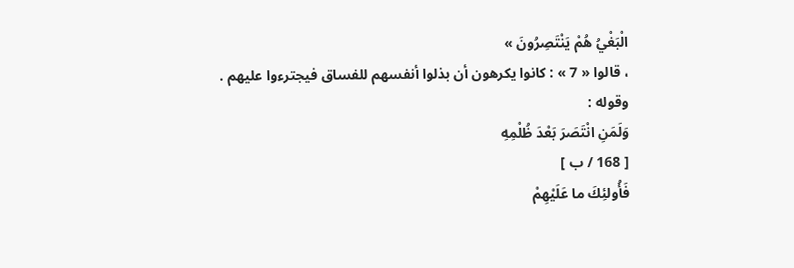الْبَغْيُ هُمْ يَنْتَصِرُونَ »
، قالوا « 7 » : كانوا يكرهون أن بذلوا أنفسهم للفساق فيجترءوا عليهم .
وقوله :
وَلَمَنِ انْتَصَرَ بَعْدَ ظُلْمِهِ
[ 168 / ب ]
فَأُولئِكَ ما عَلَيْهِمْ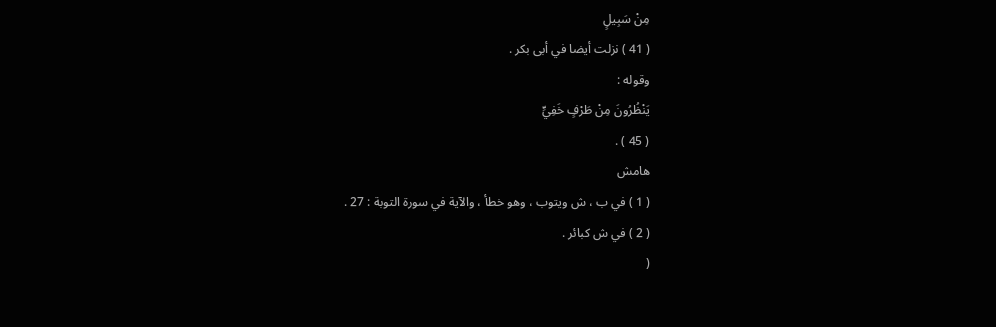مِنْ سَبِيلٍ
( 41 ) نزلت أيضا في أبى بكر .
وقوله :
يَنْظُرُونَ مِنْ طَرْفٍ خَفِيٍّ
( 45 ) .
هامش
( 1 ) في ب ، ش ويتوب ، وهو خطأ ، والآية في سورة التوبة : 27 .
( 2 ) في ش كبائر .
(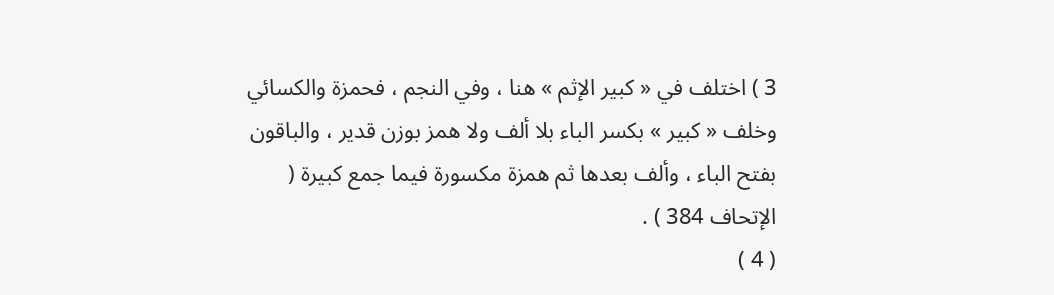3 ) اختلف في « كبير الإثم » هنا ، وفي النجم ، فحمزة والكسائي وخلف « كبير » بكسر الباء بلا ألف ولا همز بوزن قدير ، والباقون بفتح الباء ، وألف بعدها ثم همزة مكسورة فيما جمع كبيرة ( الإتحاف 384 ) .
( 4 )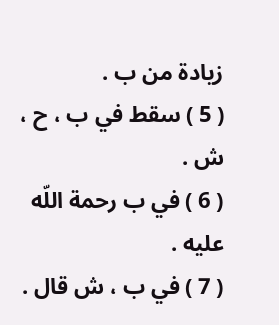زيادة من ب .
( 5 ) سقط في ب ، ح ، ش .
( 6 ) في ب رحمة اللّه عليه .
( 7 ) في ب ، ش قال .